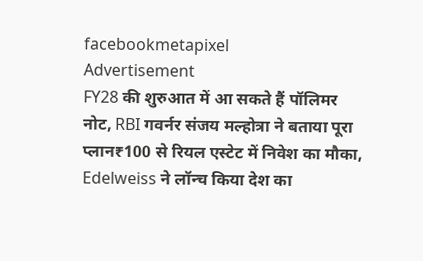facebookmetapixel
Advertisement
FY28 की शुरुआत में आ सकते हैं पॉलिमर नोट, RBI गवर्नर संजय मल्होत्रा ने बताया पूरा प्लान₹100 से रियल एस्टेट में निवेश का मौका, Edelweiss ने लॉन्च किया देश का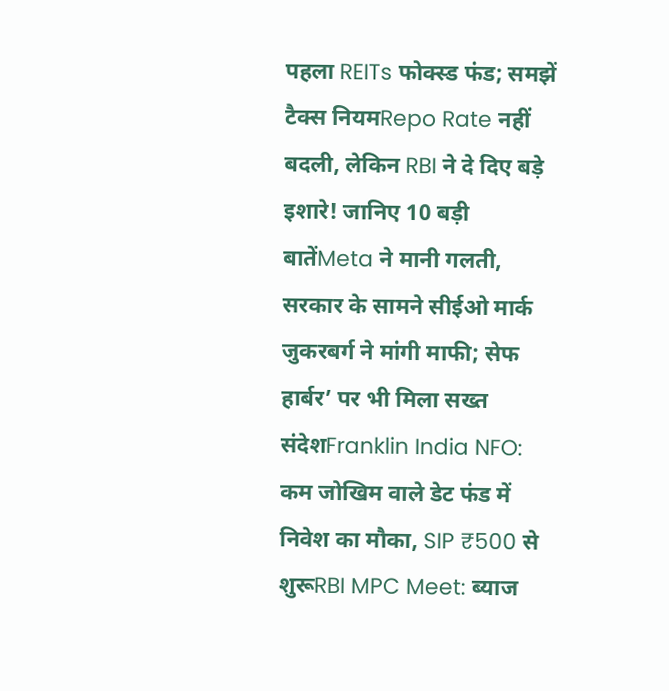पहला REITs फोक्स्ड फंड; समझें टैक्स नियमRepo Rate नहीं बदली, लेकिन RBI ने दे दिए बड़े इशारे! जानिए 10 बड़ी बातेंMeta ने मानी गलती, सरकार के सामने सीईओ मार्क जुकरबर्ग ने मांगी माफी; सेफ हार्बर’ पर भी मिला सख्त संदेशFranklin India NFO: कम जोखिम वाले डेट फंड में निवेश का मौका, SIP ₹500 से शुरूRBI MPC Meet: ब्याज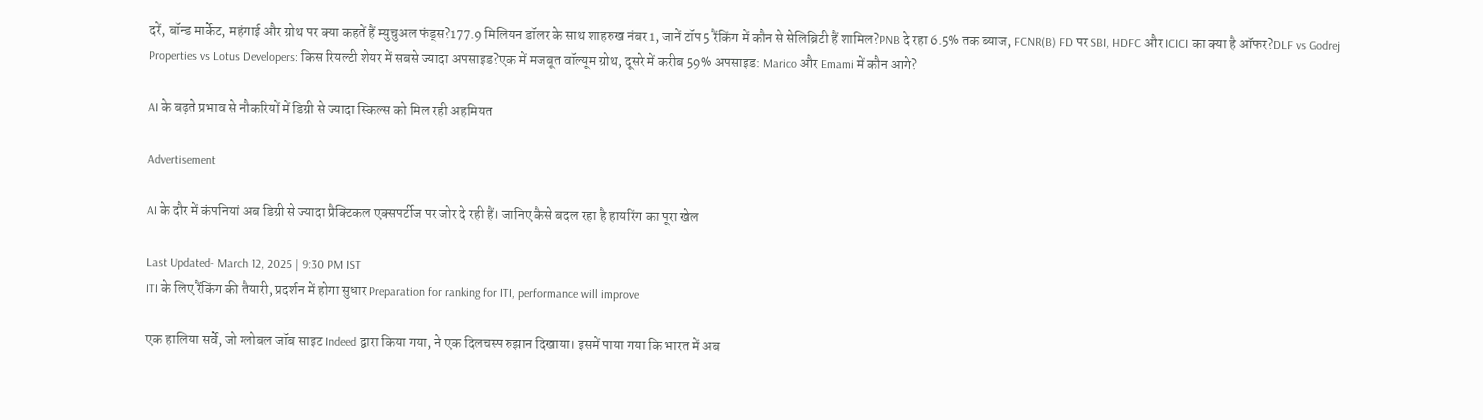दरें, बॉन्ड मार्केट, महंगाई और ग्रोथ पर क्या कहतें हैं म्युचुअल फंड्स?177.9 मिलियन डॉलर के साथ शाहरुख नंबर 1, जानें टॉप 5 रैंकिंग में कौन से सेलिब्रिटी हैं शामिल?PNB दे रहा 6.5% तक ब्याज, FCNR(B) FD पर SBI, HDFC और ICICI का क्या है ऑफर?DLF vs Godrej Properties vs Lotus Developers: किस रियल्टी शेयर में सबसे ज्यादा अपसाइड?एक में मजबूत वॉल्यूम ग्रोथ, दूसरे में करीब 59% अपसाइड: Marico और Emami में कौन आगे?

AI के बढ़ते प्रभाव से नौकरियों में डिग्री से ज्यादा स्किल्स को मिल रही अहमियत

Advertisement

AI के दौर में कंपनियां अब डिग्री से ज्यादा प्रैक्टिकल एक्सपर्टीज पर जोर दे रही हैं। जानिए कैसे बदल रहा है हायरिंग का पूरा खेल

Last Updated- March 12, 2025 | 9:30 PM IST
ITI के लिए रैंकिंग की तैयारी, प्रदर्शन में होगा सुधार Preparation for ranking for ITI, performance will improve

एक हालिया सर्वे, जो ग्लोबल जॉब साइट Indeed द्वारा किया गया, ने एक दिलचस्प रुझान दिखाया। इसमें पाया गया कि भारत में अब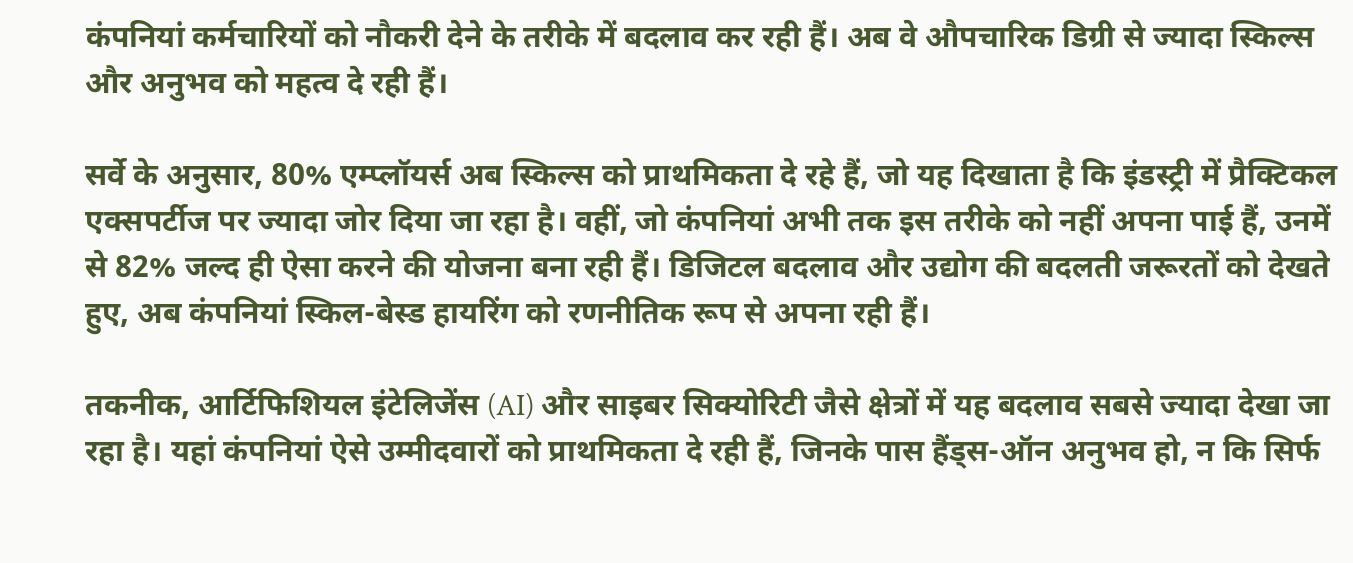कंपनियां कर्मचारियों को नौकरी देने के तरीके में बदलाव कर रही हैं। अब वे औपचारिक डिग्री से ज्यादा स्किल्स और अनुभव को महत्व दे रही हैं।

सर्वे के अनुसार, 80% एम्प्लॉयर्स अब स्किल्स को प्राथमिकता दे रहे हैं, जो यह दिखाता है कि इंडस्ट्री में प्रैक्टिकल एक्सपर्टीज पर ज्यादा जोर दिया जा रहा है। वहीं, जो कंपनियां अभी तक इस तरीके को नहीं अपना पाई हैं, उनमें से 82% जल्द ही ऐसा करने की योजना बना रही हैं। डिजिटल बदलाव और उद्योग की बदलती जरूरतों को देखते हुए, अब कंपनियां स्किल-बेस्ड हायरिंग को रणनीतिक रूप से अपना रही हैं।

तकनीक, आर्टिफिशियल इंटेलिजेंस (AI) और साइबर सिक्योरिटी जैसे क्षेत्रों में यह बदलाव सबसे ज्यादा देखा जा रहा है। यहां कंपनियां ऐसे उम्मीदवारों को प्राथमिकता दे रही हैं, जिनके पास हैंड्स-ऑन अनुभव हो, न कि सिर्फ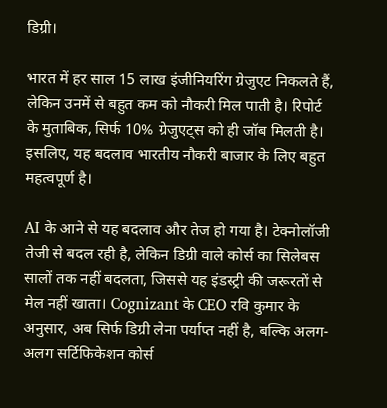डिग्री।

भारत में हर साल 15 लाख इंजीनियरिंग ग्रेजुएट निकलते हैं, लेकिन उनमें से बहुत कम को नौकरी मिल पाती है। रिपोर्ट के मुताबिक, सिर्फ 10% ग्रेजुएट्स को ही जॉब मिलती है। इसलिए, यह बदलाव भारतीय नौकरी बाजार के लिए बहुत महत्वपूर्ण है।

AI के आने से यह बदलाव और तेज हो गया है। टेक्नोलॉजी तेजी से बदल रही है, लेकिन डिग्री वाले कोर्स का सिलेबस सालों तक नहीं बदलता, जिससे यह इंडस्ट्री की जरूरतों से मेल नहीं खाता। Cognizant के CEO रवि कुमार के अनुसार, अब सिर्फ डिग्री लेना पर्याप्त नहीं है, बल्कि अलग-अलग सर्टिफिकेशन कोर्स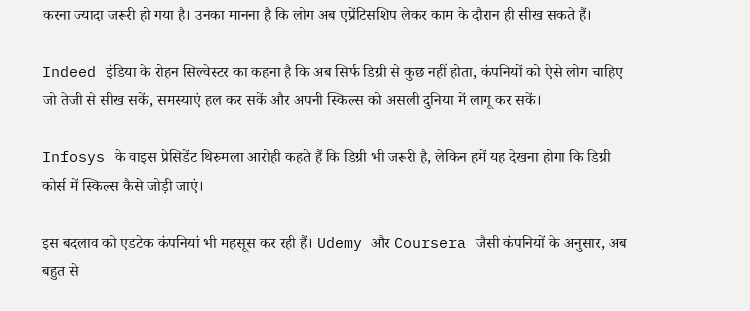करना ज्यादा जरूरी हो गया है। उनका मानना है कि लोग अब एप्रेंटिसशिप लेकर काम के दौरान ही सीख सकते हैं।

Indeed इंडिया के रोहन सिल्वेस्टर का कहना है कि अब सिर्फ डिग्री से कुछ नहीं होता, कंपनियों को ऐसे लोग चाहिए जो तेजी से सीख सकें, समस्याएं हल कर सकें और अपनी स्किल्स को असली दुनिया में लागू कर सकें।

Infosys के वाइस प्रेसिडेंट थिरुमला आरोही कहते हैं कि डिग्री भी जरूरी है, लेकिन हमें यह देखना होगा कि डिग्री कोर्स में स्किल्स कैसे जोड़ी जाएं।

इस बदलाव को एडटेक कंपनियां भी महसूस कर रही हैं। Udemy और Coursera जैसी कंपनियों के अनुसार, अब बहुत से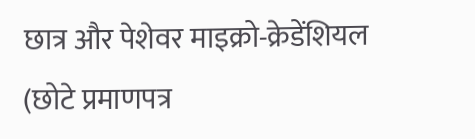छात्र और पेशेवर माइक्रो-क्रेडेंशियल (छोटे प्रमाणपत्र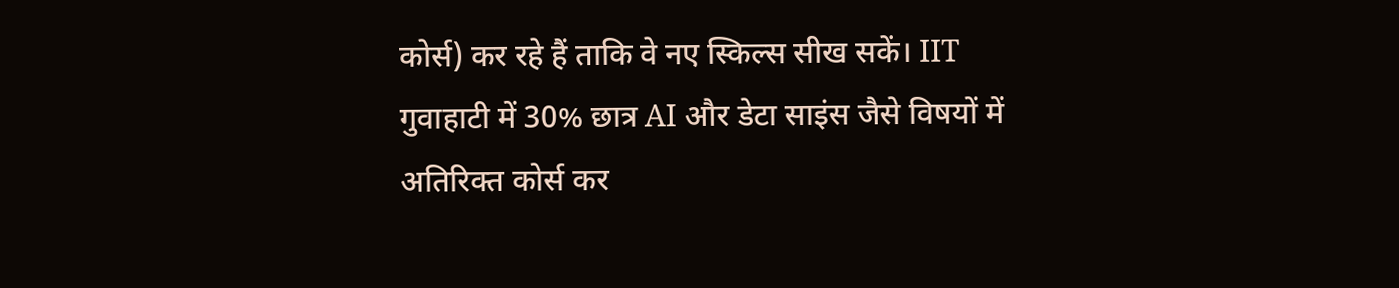कोर्स) कर रहे हैं ताकि वे नए स्किल्स सीख सकें। IIT गुवाहाटी में 30% छात्र AI और डेटा साइंस जैसे विषयों में अतिरिक्त कोर्स कर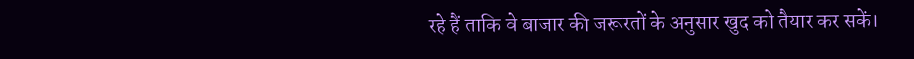रहे हैं ताकि वे बाजार की जरूरतों के अनुसार खुद को तैयार कर सकें।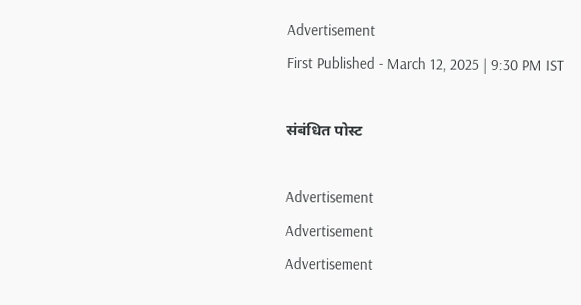Advertisement
First Published - March 12, 2025 | 9:30 PM IST

संबंधित पोस्ट

Advertisement
Advertisement
Advertisement